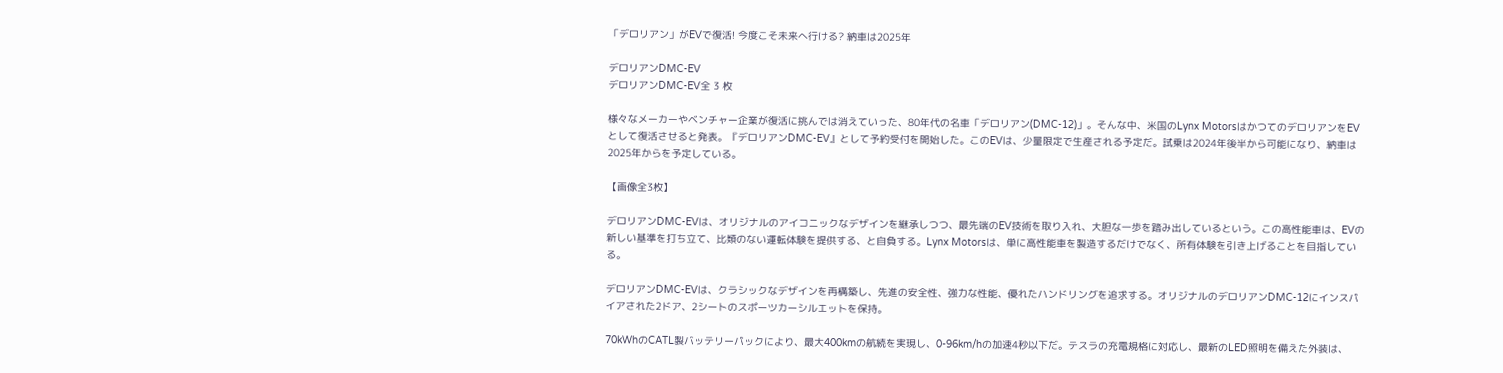「デロリアン」がEVで復活! 今度こそ未来へ行ける? 納車は2025年

デロリアンDMC-EV
デロリアンDMC-EV全 3 枚

様々なメーカーやベンチャー企業が復活に挑んでは消えていった、80年代の名車「デロリアン(DMC-12)」。そんな中、米国のLynx MotorsはかつてのデロリアンをEVとして復活させると発表。『デロリアンDMC-EV』として予約受付を開始した。このEVは、少量限定で生産される予定だ。試乗は2024年後半から可能になり、納車は2025年からを予定している。

【画像全3枚】

デロリアンDMC-EVは、オリジナルのアイコニックなデザインを継承しつつ、最先端のEV技術を取り入れ、大胆な一歩を踏み出しているという。この高性能車は、EVの新しい基準を打ち立て、比類のない運転体験を提供する、と自負する。Lynx Motorsは、単に高性能車を製造するだけでなく、所有体験を引き上げることを目指している。

デロリアンDMC-EVは、クラシックなデザインを再構築し、先進の安全性、強力な性能、優れたハンドリングを追求する。オリジナルのデロリアンDMC-12にインスパイアされた2ドア、2シートのスポーツカーシルエットを保持。

70kWhのCATL製バッテリーパックにより、最大400kmの航続を実現し、0-96km/hの加速4秒以下だ。テスラの充電規格に対応し、最新のLED照明を備えた外装は、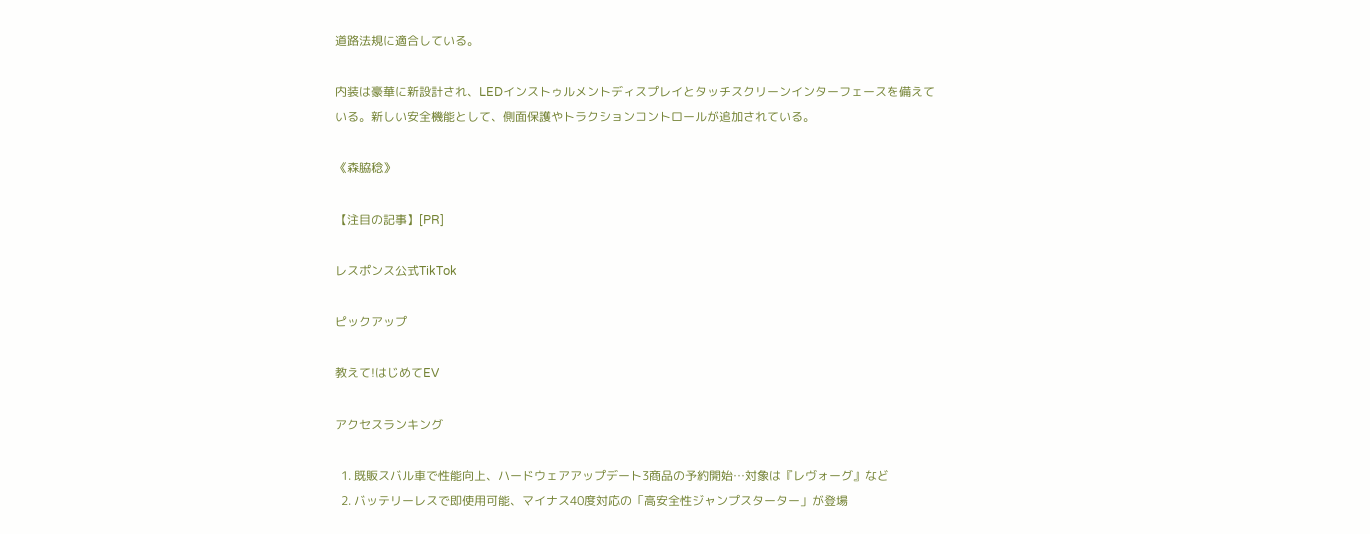道路法規に適合している。

内装は豪華に新設計され、LEDインストゥルメントディスプレイとタッチスクリーンインターフェースを備えている。新しい安全機能として、側面保護やトラクションコントロールが追加されている。

《森脇稔》

【注目の記事】[PR]

レスポンス公式TikTok

ピックアップ

教えて!はじめてEV

アクセスランキング

  1. 既販スバル車で性能向上、ハードウェアアップデート3商品の予約開始…対象は『レヴォーグ』など
  2. バッテリーレスで即使用可能、マイナス40度対応の「高安全性ジャンプスターター」が登場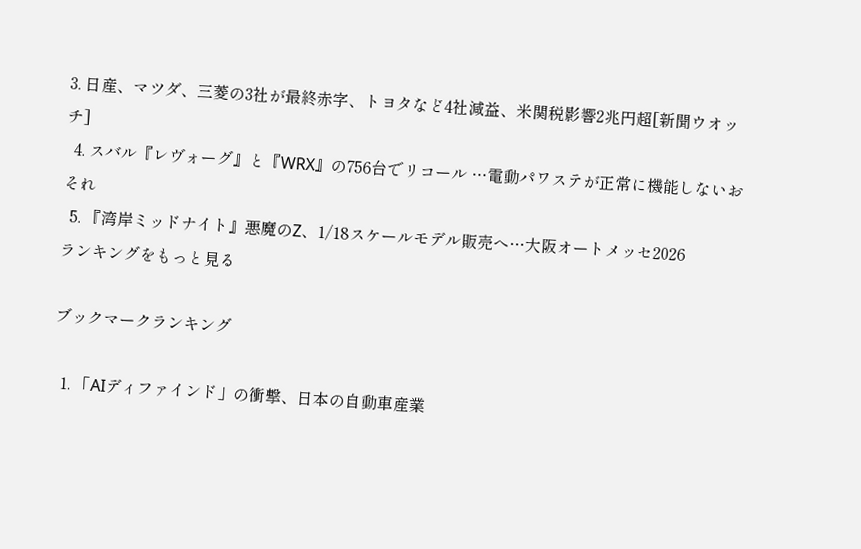3. 日産、マツダ、三菱の3社が最終赤字、トヨタなど4社減益、米関税影響2兆円超[新聞ウオッチ]
  4. スバル『レヴォーグ』と『WRX』の756台でリコール …電動パワステが正常に機能しないおそれ
  5. 『湾岸ミッドナイト』悪魔のZ、1/18スケールモデル販売へ…大阪オートメッセ2026
ランキングをもっと見る

ブックマークランキング

  1. 「AIディファインド」の衝撃、日本の自動車産業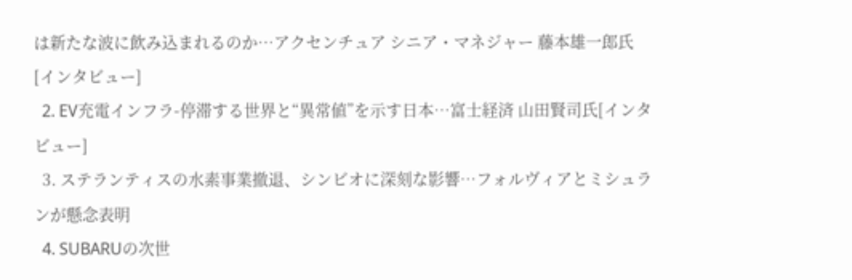は新たな波に飲み込まれるのか…アクセンチュア シニア・マネジャー 藤本雄一郎氏[インタビュー]
  2. EV充電インフラ-停滞する世界と“異常値”を示す日本…富士経済 山田賢司氏[インタビュー]
  3. ステランティスの水素事業撤退、シンビオに深刻な影響…フォルヴィアとミシュランが懸念表明
  4. SUBARUの次世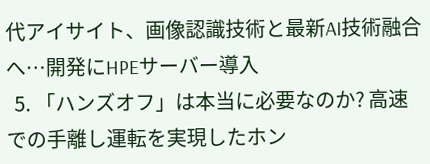代アイサイト、画像認識技術と最新AI技術融合へ…開発にHPEサーバー導入
  5. 「ハンズオフ」は本当に必要なのか? 高速での手離し運転を実現したホン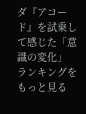ダ『アコード』を試乗して感じた「意識の変化」
ランキングをもっと見る